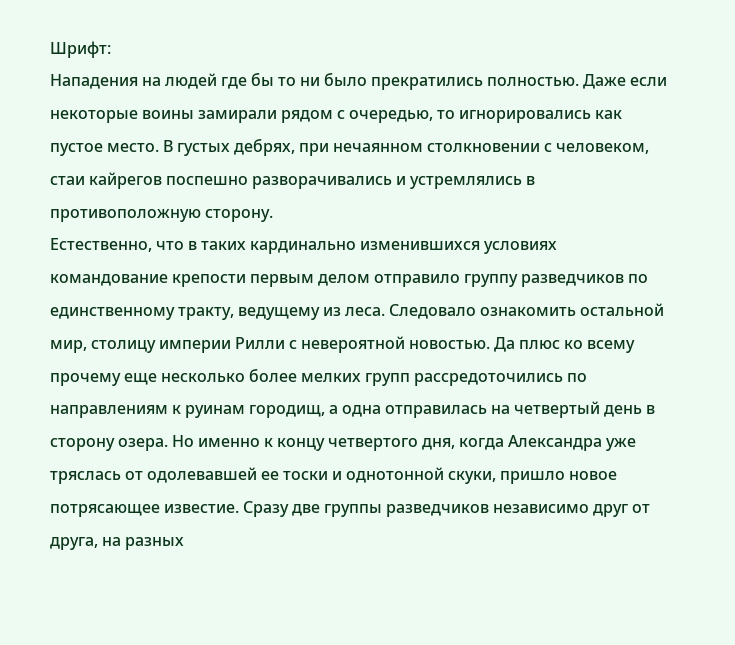Шрифт:
Нападения на людей где бы то ни было прекратились полностью. Даже если некоторые воины замирали рядом с очередью, то игнорировались как пустое место. В густых дебрях, при нечаянном столкновении с человеком, стаи кайрегов поспешно разворачивались и устремлялись в противоположную сторону.
Естественно, что в таких кардинально изменившихся условиях командование крепости первым делом отправило группу разведчиков по единственному тракту, ведущему из леса. Следовало ознакомить остальной мир, столицу империи Рилли с невероятной новостью. Да плюс ко всему прочему еще несколько более мелких групп рассредоточились по направлениям к руинам городищ, а одна отправилась на четвертый день в сторону озера. Но именно к концу четвертого дня, когда Александра уже тряслась от одолевавшей ее тоски и однотонной скуки, пришло новое потрясающее известие. Сразу две группы разведчиков независимо друг от друга, на разных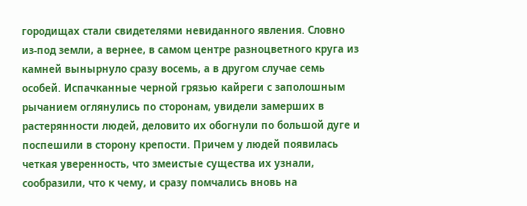городищах стали свидетелями невиданного явления. Словно из-под земли, а вернее, в самом центре разноцветного круга из камней вынырнуло сразу восемь, а в другом случае семь особей. Испачканные черной грязью кайреги с заполошным рычанием оглянулись по сторонам, увидели замерших в растерянности людей, деловито их обогнули по большой дуге и поспешили в сторону крепости. Причем у людей появилась четкая уверенность, что змеистые существа их узнали, сообразили, что к чему, и сразу помчались вновь на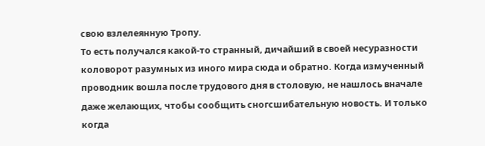свою взлелеянную Тропу.
То есть получался какой-то странный, дичайший в своей несуразности коловорот разумных из иного мира сюда и обратно. Когда измученный проводник вошла после трудового дня в столовую, не нашлось вначале даже желающих, чтобы сообщить сногсшибательную новость. И только когда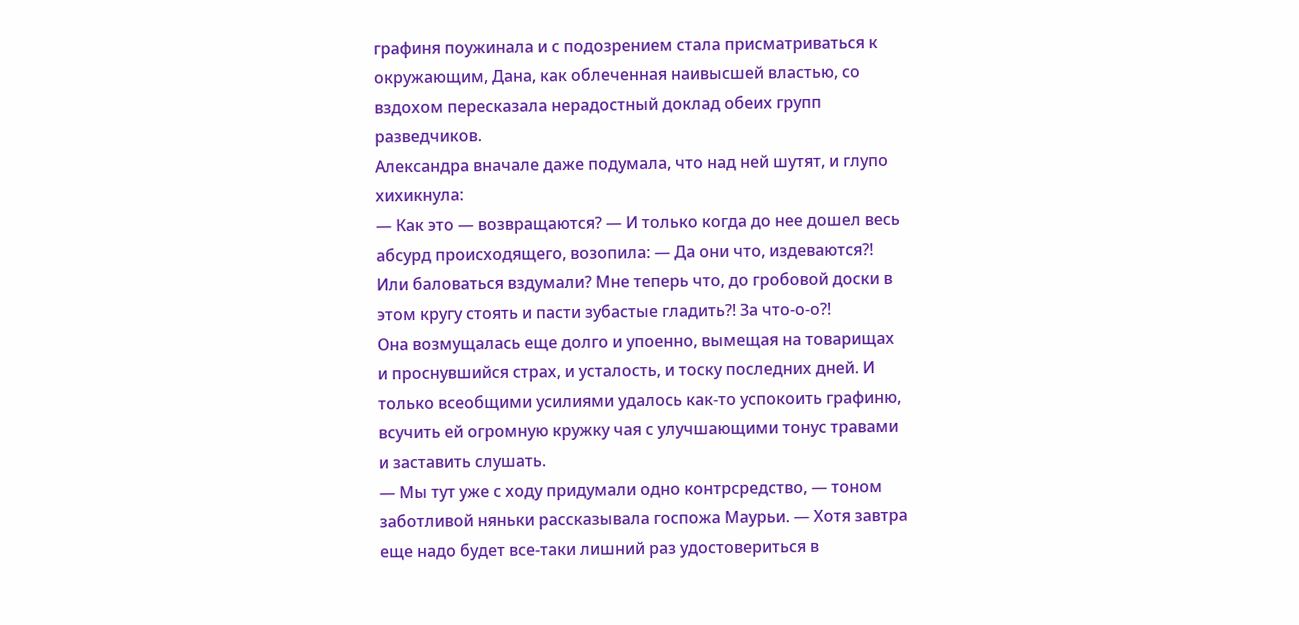графиня поужинала и с подозрением стала присматриваться к окружающим, Дана, как облеченная наивысшей властью, со вздохом пересказала нерадостный доклад обеих групп разведчиков.
Александра вначале даже подумала, что над ней шутят, и глупо хихикнула:
— Как это — возвращаются? — И только когда до нее дошел весь абсурд происходящего, возопила: — Да они что, издеваются?! Или баловаться вздумали? Мне теперь что, до гробовой доски в этом кругу стоять и пасти зубастые гладить?! За что-о-о?!
Она возмущалась еще долго и упоенно, вымещая на товарищах и проснувшийся страх, и усталость, и тоску последних дней. И только всеобщими усилиями удалось как-то успокоить графиню, всучить ей огромную кружку чая с улучшающими тонус травами и заставить слушать.
— Мы тут уже с ходу придумали одно контрсредство, — тоном заботливой няньки рассказывала госпожа Маурьи. — Хотя завтра еще надо будет все-таки лишний раз удостовериться в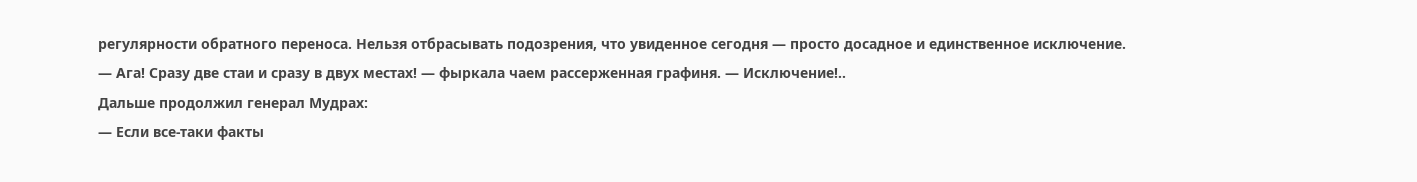регулярности обратного переноса. Нельзя отбрасывать подозрения, что увиденное сегодня — просто досадное и единственное исключение.
— Ага! Сразу две стаи и сразу в двух местах! — фыркала чаем рассерженная графиня. — Исключение!..
Дальше продолжил генерал Мудрах:
— Если все-таки факты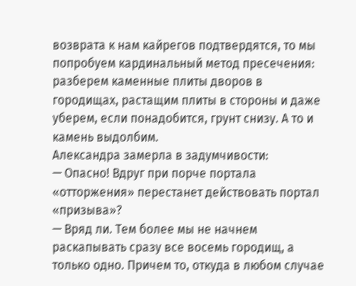возврата к нам кайрегов подтвердятся, то мы попробуем кардинальный метод пресечения: разберем каменные плиты дворов в городищах, растащим плиты в стороны и даже уберем, если понадобится, грунт снизу. А то и камень выдолбим.
Александра замерла в задумчивости:
— Опасно! Вдруг при порче портала «отторжения» перестанет действовать портал «призыва»?
— Вряд ли. Тем более мы не начнем раскапывать сразу все восемь городищ, а только одно. Причем то, откуда в любом случае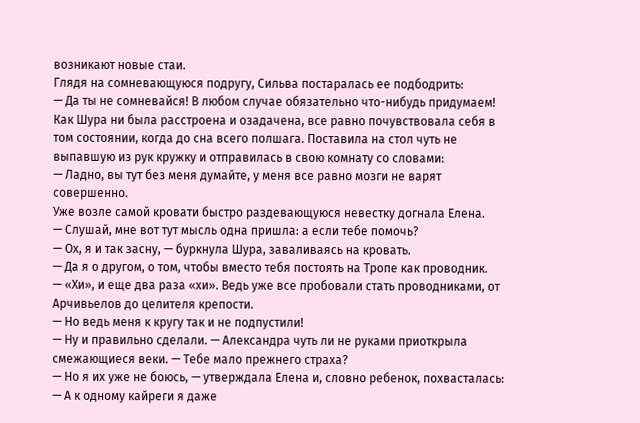возникают новые стаи.
Глядя на сомневающуюся подругу, Сильва постаралась ее подбодрить:
— Да ты не сомневайся! В любом случае обязательно что-нибудь придумаем!
Как Шура ни была расстроена и озадачена, все равно почувствовала себя в том состоянии, когда до сна всего полшага. Поставила на стол чуть не выпавшую из рук кружку и отправилась в свою комнату со словами:
— Ладно, вы тут без меня думайте, у меня все равно мозги не варят совершенно.
Уже возле самой кровати быстро раздевающуюся невестку догнала Елена.
— Слушай, мне вот тут мысль одна пришла: а если тебе помочь?
— Ох, я и так засну, — буркнула Шура, заваливаясь на кровать.
— Да я о другом, о том, чтобы вместо тебя постоять на Тропе как проводник.
— «Хи», и еще два раза «хи». Ведь уже все пробовали стать проводниками, от Арчивьелов до целителя крепости.
— Но ведь меня к кругу так и не подпустили!
— Ну и правильно сделали. — Александра чуть ли не руками приоткрыла смежающиеся веки. — Тебе мало прежнего страха?
— Но я их уже не боюсь, — утверждала Елена и, словно ребенок, похвасталась: — А к одному кайреги я даже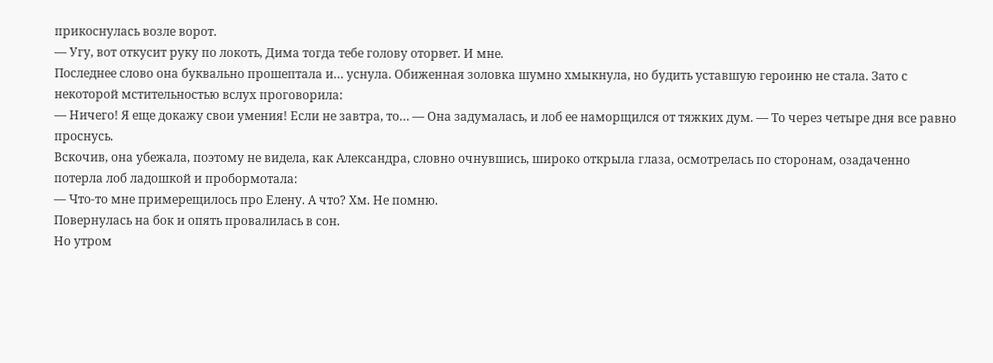прикоснулась возле ворот.
— Угу, вот откусит руку по локоть, Дима тогда тебе голову оторвет. И мне.
Последнее слово она буквально прошептала и… уснула. Обиженная золовка шумно хмыкнула, но будить уставшую героиню не стала. Зато с некоторой мстительностью вслух проговорила:
— Ничего! Я еще докажу свои умения! Если не завтра, то… — Она задумалась, и лоб ее наморщился от тяжких дум. — То через четыре дня все равно проснусь.
Вскочив, она убежала, поэтому не видела, как Александра, словно очнувшись, широко открыла глаза, осмотрелась по сторонам, озадаченно потерла лоб ладошкой и пробормотала:
— Что-то мне примерещилось про Елену. А что? Хм. Не помню.
Повернулась на бок и опять провалилась в сон.
Но утром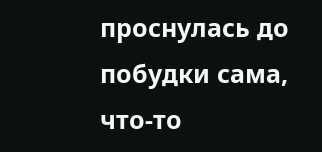проснулась до побудки сама, что-то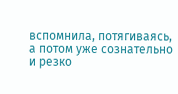вспомнила, потягиваясь, а потом уже сознательно и резко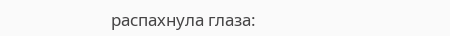распахнула глаза: